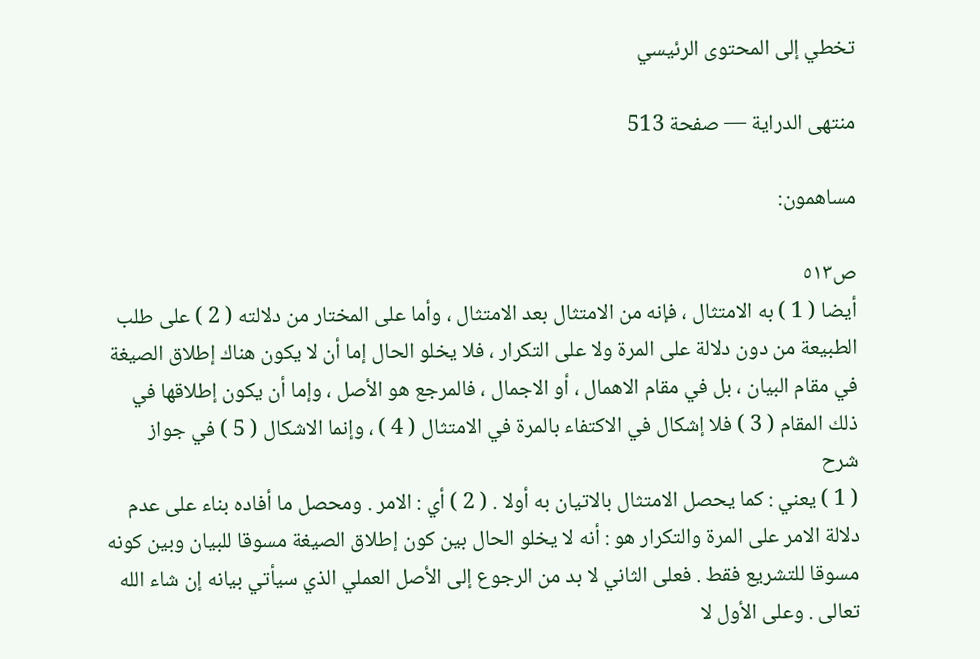تخطي إلى المحتوى الرئيسي

منتهى الدراية — صفحة 513

مساهمون:

ص٥١٣
أيضا ( 1 ) به الامتثال ، فإنه من الامتثال بعد الامتثال ، وأما على المختار من دلالته ( 2 ) على طلب الطبيعة من دون دلالة على المرة ولا على التكرار ، فلا يخلو الحال إما أن لا يكون هناك إطلاق الصيغة في مقام البيان ، بل في مقام الاهمال ، أو الاجمال ، فالمرجع هو الأصل ، وإما أن يكون إطلاقها في ذلك المقام ( 3 ) فلا إشكال في الاكتفاء بالمرة في الامتثال ( 4 ) ، وإنما الاشكال ( 5 ) في جواز
شرح
( 1 ) يعني : كما يحصل الامتثال بالاتيان به أولا . ( 2 ) أي : الامر . ومحصل ما أفاده بناء على عدم دلالة الامر على المرة والتكرار هو : أنه لا يخلو الحال بين كون إطلاق الصيغة مسوقا للبيان وبين كونه مسوقا للتشريع فقط . فعلى الثاني لا بد من الرجوع إلى الأصل العملي الذي سيأتي بيانه إن شاء الله تعالى . وعلى الأول لا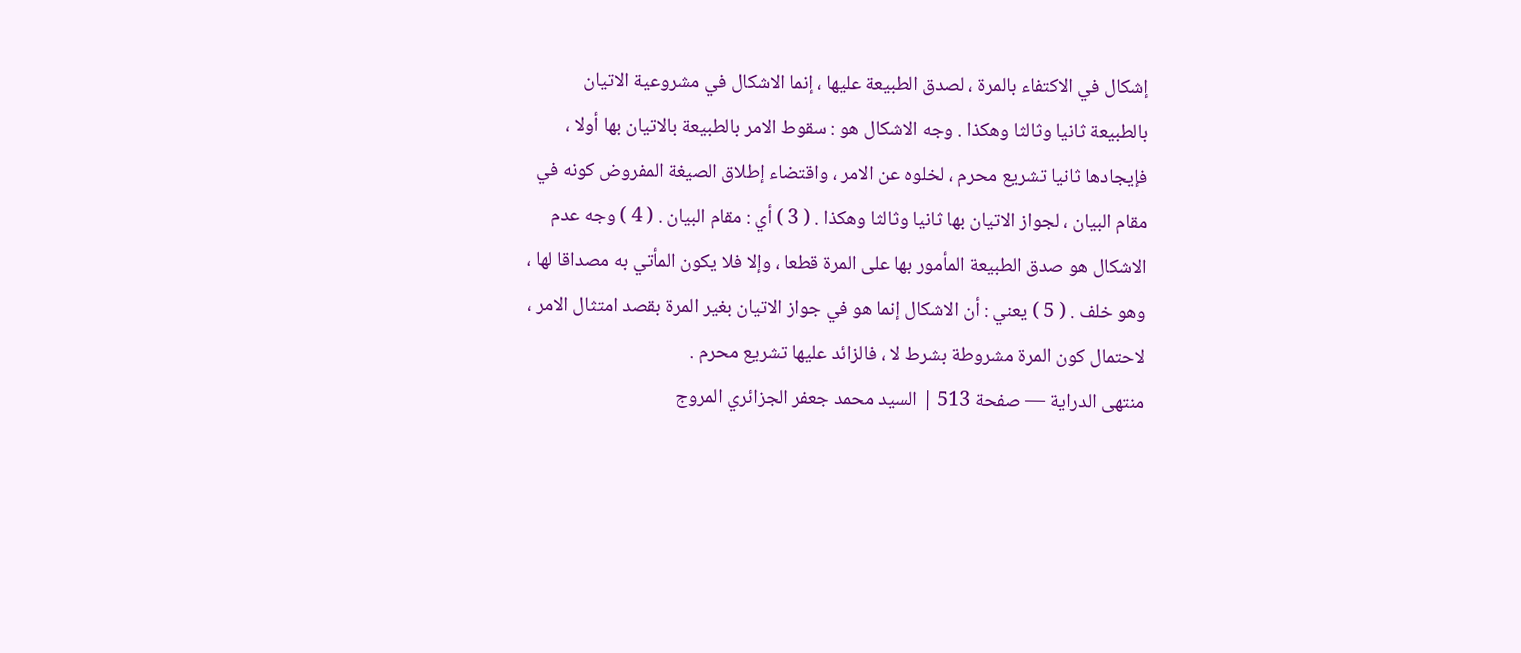إشكال في الاكتفاء بالمرة ، لصدق الطبيعة عليها ، إنما الاشكال في مشروعية الاتيان بالطبيعة ثانيا وثالثا وهكذا . وجه الاشكال هو : سقوط الامر بالطبيعة بالاتيان بها أولا ، فإيجادها ثانيا تشريع محرم ، لخلوه عن الامر ، واقتضاء إطلاق الصيغة المفروض كونه في مقام البيان ، لجواز الاتيان بها ثانيا وثالثا وهكذا . ( 3 ) أي : مقام البيان . ( 4 ) وجه عدم الاشكال هو صدق الطبيعة المأمور بها على المرة قطعا ، وإلا فلا يكون المأتي به مصداقا لها ، وهو خلف . ( 5 ) يعني : أن الاشكال إنما هو في جواز الاتيان بغير المرة بقصد امتثال الامر ، لاحتمال كون المرة مشروطة بشرط لا ، فالزائد عليها تشريع محرم .
منتهى الدراية — صفحة 513 | السيد محمد جعفر الجزائري المروج